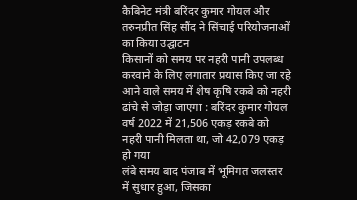कैबिनेट मंत्री बरिंदर कुमार गोयल और तरुनप्रीत सिंह सौंद ने सिंचाई परियोजनाओं का किया उद्घाटन
किसानों को समय पर नहरी पानी उपलब्ध करवाने के लिए लगातार प्रयास किए जा रहे
आने वाले समय में शेष कृषि रकबे को नहरी ढांचे से जोड़ा जाएगा : बरिंदर कुमार गोयल
वर्ष 2022 में 21,506 एकड़ रकबे को नहरी पानी मिलता था, जो 42,079 एकड़ हो गया
लंबे समय बाद पंजाब में भूमिगत जलस्तर में सुधार हुआ, जिसका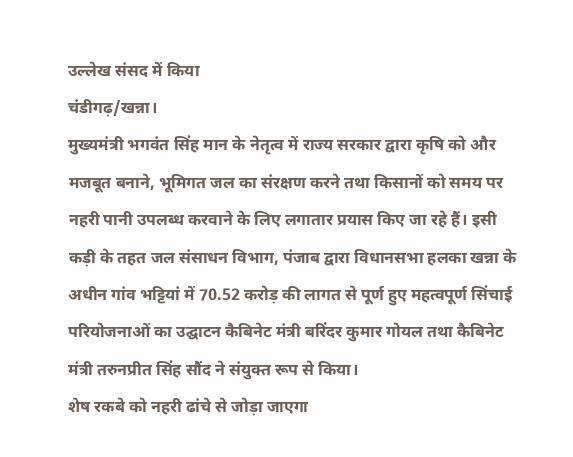उल्लेख संसद में किया
चंडीगढ़/खन्ना।
मुख्यमंत्री भगवंत सिंह मान के नेतृत्व में राज्य सरकार द्वारा कृषि को और मजबूत बनाने, भूमिगत जल का संरक्षण करने तथा किसानों को समय पर नहरी पानी उपलब्ध करवाने के लिए लगातार प्रयास किए जा रहे हैं। इसी कड़ी के तहत जल संसाधन विभाग, पंजाब द्वारा विधानसभा हलका खन्ना के अधीन गांव भट्टियां में 70.52 करोड़ की लागत से पूर्ण हुए महत्वपूर्ण सिंचाई परियोजनाओं का उद्घाटन कैबिनेट मंत्री बरिंदर कुमार गोयल तथा कैबिनेट मंत्री तरुनप्रीत सिंह सौंद ने संयुक्त रूप से किया।
शेष रकबे को नहरी ढांचे से जोड़ा जाएगा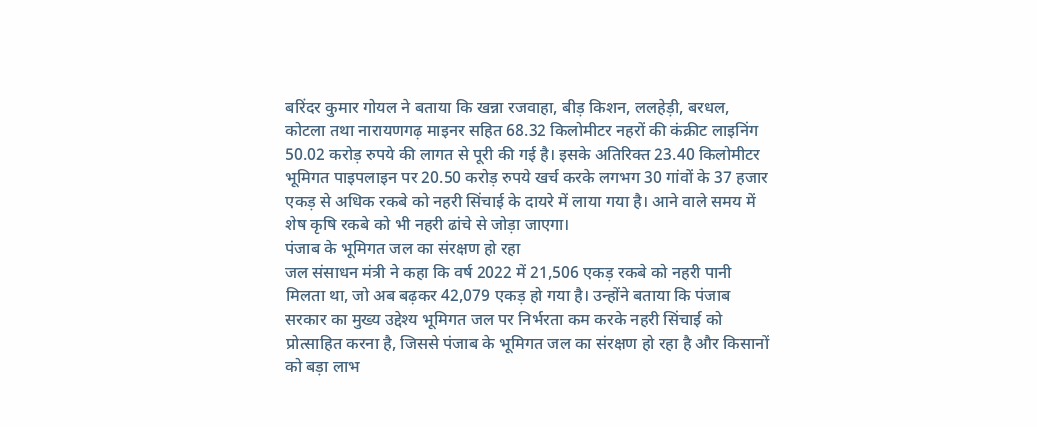बरिंदर कुमार गोयल ने बताया कि खन्ना रजवाहा, बीड़ किशन, ललहेड़ी, बरधल, कोटला तथा नारायणगढ़ माइनर सहित 68.32 किलोमीटर नहरों की कंक्रीट लाइनिंग 50.02 करोड़ रुपये की लागत से पूरी की गई है। इसके अतिरिक्त 23.40 किलोमीटर भूमिगत पाइपलाइन पर 20.50 करोड़ रुपये खर्च करके लगभग 30 गांवों के 37 हजार एकड़ से अधिक रकबे को नहरी सिंचाई के दायरे में लाया गया है। आने वाले समय में शेष कृषि रकबे को भी नहरी ढांचे से जोड़ा जाएगा।
पंजाब के भूमिगत जल का संरक्षण हो रहा
जल संसाधन मंत्री ने कहा कि वर्ष 2022 में 21,506 एकड़ रकबे को नहरी पानी मिलता था, जो अब बढ़कर 42,079 एकड़ हो गया है। उन्होंने बताया कि पंजाब सरकार का मुख्य उद्देश्य भूमिगत जल पर निर्भरता कम करके नहरी सिंचाई को प्रोत्साहित करना है, जिससे पंजाब के भूमिगत जल का संरक्षण हो रहा है और किसानों को बड़ा लाभ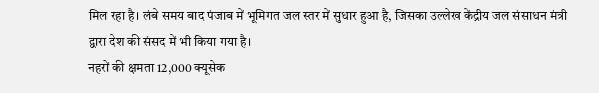मिल रहा है। लंबे समय बाद पंजाब में भूमिगत जल स्तर में सुधार हुआ है, जिसका उल्लेख केंद्रीय जल संसाधन मंत्री द्वारा देश की संसद में भी किया गया है।
नहरों की क्षमता 12,000 क्यूसेक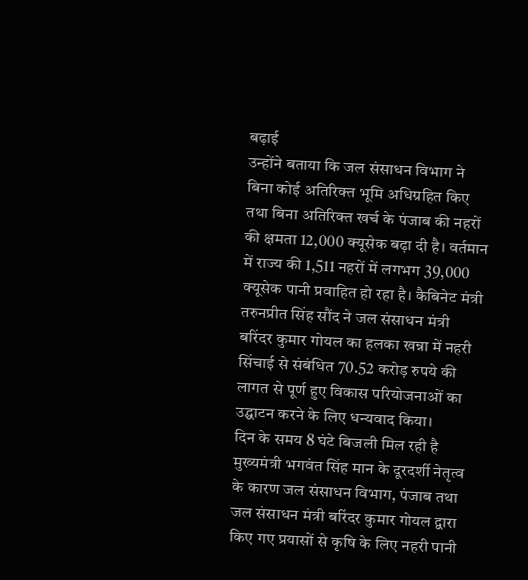बढ़ाई
उन्होंने बताया कि जल संसाधन विभाग ने बिना कोई अतिरिक्त भूमि अधिग्रहित किए तथा बिना अतिरिक्त खर्च के पंजाब की नहरों की क्षमता 12,000 क्यूसेक बढ़ा दी है। वर्तमान में राज्य की 1,511 नहरों में लगभग 39,000 क्यूसेक पानी प्रवाहित हो रहा है। कैबिनेट मंत्री तरुनप्रीत सिंह सौंद ने जल संसाधन मंत्री बरिंदर कुमार गोयल का हलका खन्ना में नहरी सिंचाई से संबंधित 70.52 करोड़ रुपये की लागत से पूर्ण हुए विकास परियोजनाओं का उद्घाटन करने के लिए धन्यवाद किया।
दिन के समय 8 घंटे बिजली मिल रही है
मुख्यमंत्री भगवंत सिंह मान के दूरदर्शी नेतृत्व के कारण जल संसाधन विभाग, पंजाब तथा जल संसाधन मंत्री बरिंदर कुमार गोयल द्वारा किए गए प्रयासों से कृषि के लिए नहरी पानी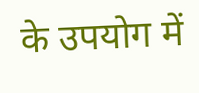के उपयोग में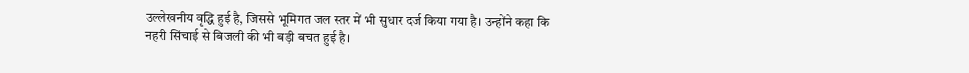उल्लेखनीय वृद्धि हुई है, जिससे भूमिगत जल स्तर में भी सुधार दर्ज किया गया है। उन्होंने कहा कि नहरी सिंचाई से बिजली की भी बड़ी बचत हुई है।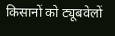किसानों को ट्यूबवेलों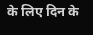के लिए दिन के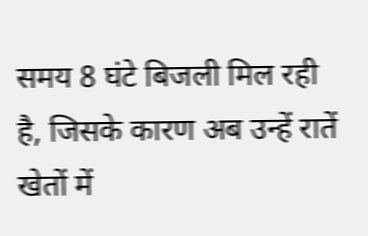समय 8 घंटे बिजली मिल रही है, जिसके कारण अब उन्हें रातें खेतों में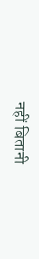नहीं बितानी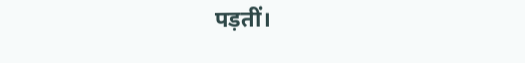पड़तीं।